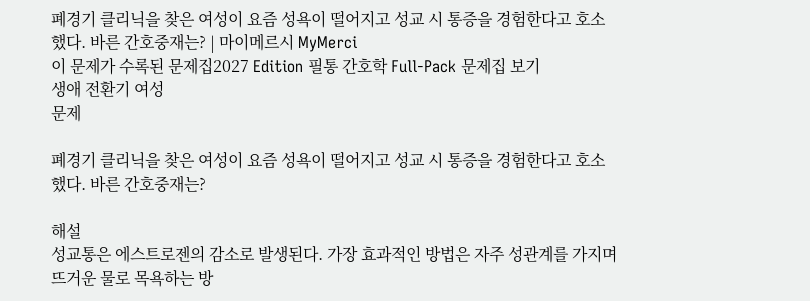폐경기 클리닉을 찾은 여성이 요즘 성욕이 떨어지고 성교 시 통증을 경험한다고 호소했다. 바른 간호중재는? | 마이메르시 MyMerci
이 문제가 수록된 문제집2027 Edition 필통 간호학 Full-Pack 문제집 보기
생애 전환기 여성
문제

폐경기 클리닉을 찾은 여성이 요즘 성욕이 떨어지고 성교 시 통증을 경험한다고 호소했다. 바른 간호중재는?

해설
성교통은 에스트로젠의 감소로 발생된다. 가장 효과적인 방법은 자주 성관계를 가지며 뜨거운 물로 목욕하는 방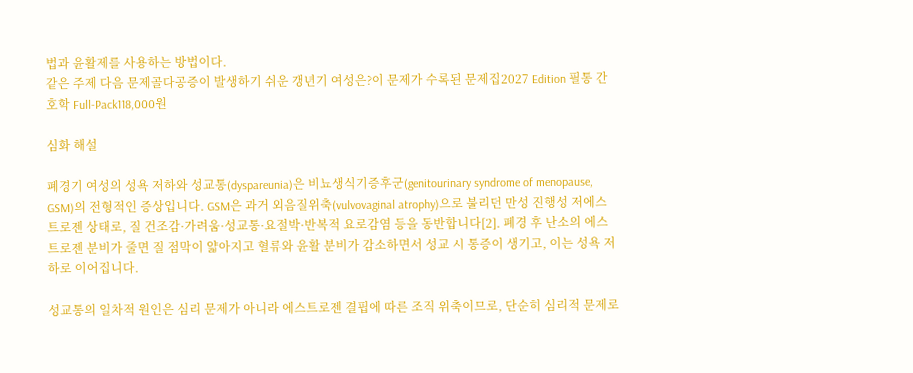법과 윤활제를 사용하는 방법이다.
같은 주제 다음 문제골다공증이 발생하기 쉬운 갱년기 여성은?이 문제가 수록된 문제집2027 Edition 필통 간호학 Full-Pack118,000원

심화 해설

폐경기 여성의 성욕 저하와 성교통(dyspareunia)은 비뇨생식기증후군(genitourinary syndrome of menopause, GSM)의 전형적인 증상입니다. GSM은 과거 외음질위축(vulvovaginal atrophy)으로 불리던 만성 진행성 저에스트로젠 상태로, 질 건조감·가려움·성교통·요절박·반복적 요로감염 등을 동반합니다[2]. 폐경 후 난소의 에스트로젠 분비가 줄면 질 점막이 얇아지고 혈류와 윤활 분비가 감소하면서 성교 시 통증이 생기고, 이는 성욕 저하로 이어집니다.

성교통의 일차적 원인은 심리 문제가 아니라 에스트로젠 결핍에 따른 조직 위축이므로, 단순히 심리적 문제로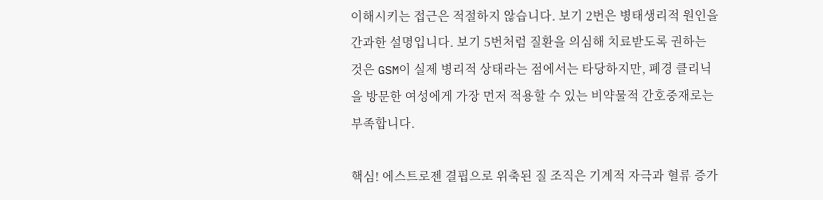이해시키는 접근은 적절하지 않습니다. 보기 2번은 병태생리적 원인을 간과한 설명입니다. 보기 5번처럼 질환을 의심해 치료받도록 권하는 것은 GSM이 실제 병리적 상태라는 점에서는 타당하지만, 폐경 클리닉을 방문한 여성에게 가장 먼저 적용할 수 있는 비약물적 간호중재로는 부족합니다.

핵심! 에스트로젠 결핍으로 위축된 질 조직은 기계적 자극과 혈류 증가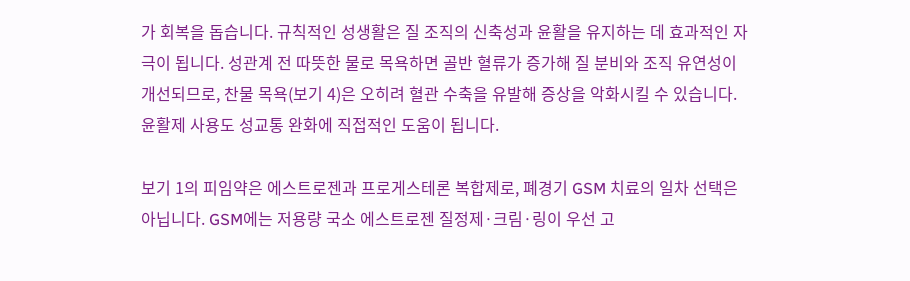가 회복을 돕습니다. 규칙적인 성생활은 질 조직의 신축성과 윤활을 유지하는 데 효과적인 자극이 됩니다. 성관계 전 따뜻한 물로 목욕하면 골반 혈류가 증가해 질 분비와 조직 유연성이 개선되므로, 찬물 목욕(보기 4)은 오히려 혈관 수축을 유발해 증상을 악화시킬 수 있습니다. 윤활제 사용도 성교통 완화에 직접적인 도움이 됩니다.

보기 1의 피임약은 에스트로젠과 프로게스테론 복합제로, 폐경기 GSM 치료의 일차 선택은 아닙니다. GSM에는 저용량 국소 에스트로젠 질정제·크림·링이 우선 고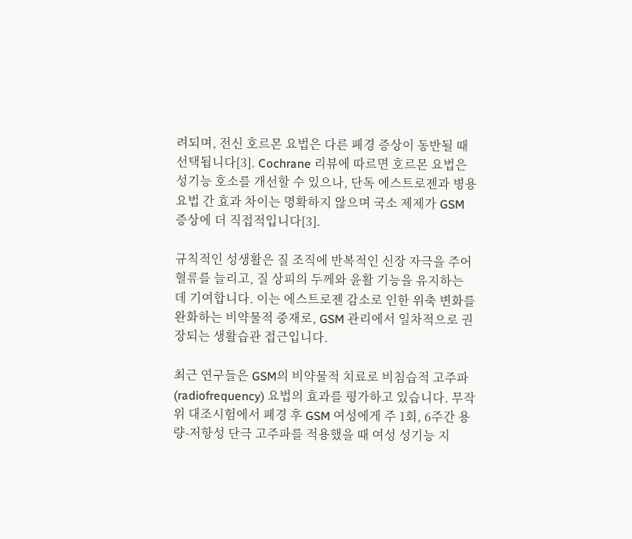려되며, 전신 호르몬 요법은 다른 폐경 증상이 동반될 때 선택됩니다[3]. Cochrane 리뷰에 따르면 호르몬 요법은 성기능 호소를 개선할 수 있으나, 단독 에스트로젠과 병용 요법 간 효과 차이는 명확하지 않으며 국소 제제가 GSM 증상에 더 직접적입니다[3].

규칙적인 성생활은 질 조직에 반복적인 신장 자극을 주어 혈류를 늘리고, 질 상피의 두께와 윤활 기능을 유지하는 데 기여합니다. 이는 에스트로젠 감소로 인한 위축 변화를 완화하는 비약물적 중재로, GSM 관리에서 일차적으로 권장되는 생활습관 접근입니다.

최근 연구들은 GSM의 비약물적 치료로 비침습적 고주파(radiofrequency) 요법의 효과를 평가하고 있습니다. 무작위 대조시험에서 폐경 후 GSM 여성에게 주 1회, 6주간 용량-저항성 단극 고주파를 적용했을 때 여성 성기능 지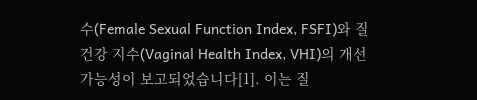수(Female Sexual Function Index, FSFI)와 질 건강 지수(Vaginal Health Index, VHI)의 개선 가능성이 보고되었습니다[1]. 이는 질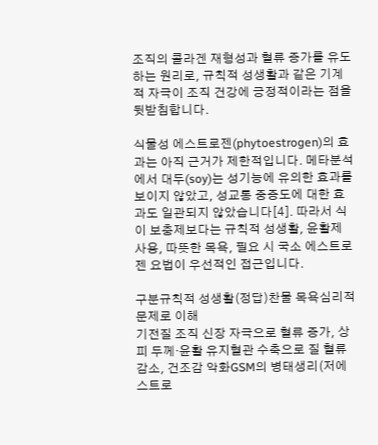조직의 콜라겐 재형성과 혈류 증가를 유도하는 원리로, 규칙적 성생활과 같은 기계적 자극이 조직 건강에 긍정적이라는 점을 뒷받침합니다.

식물성 에스트로젠(phytoestrogen)의 효과는 아직 근거가 제한적입니다. 메타분석에서 대두(soy)는 성기능에 유의한 효과를 보이지 않았고, 성교통 중증도에 대한 효과도 일관되지 않았습니다[4]. 따라서 식이 보충제보다는 규칙적 성생활, 윤활제 사용, 따뜻한 목욕, 필요 시 국소 에스트로젠 요법이 우선적인 접근입니다.

구분규칙적 성생활(정답)찬물 목욕심리적 문제로 이해
기전질 조직 신장 자극으로 혈류 증가, 상피 두께·윤활 유지혈관 수축으로 질 혈류 감소, 건조감 악화GSM의 병태생리(저에스트로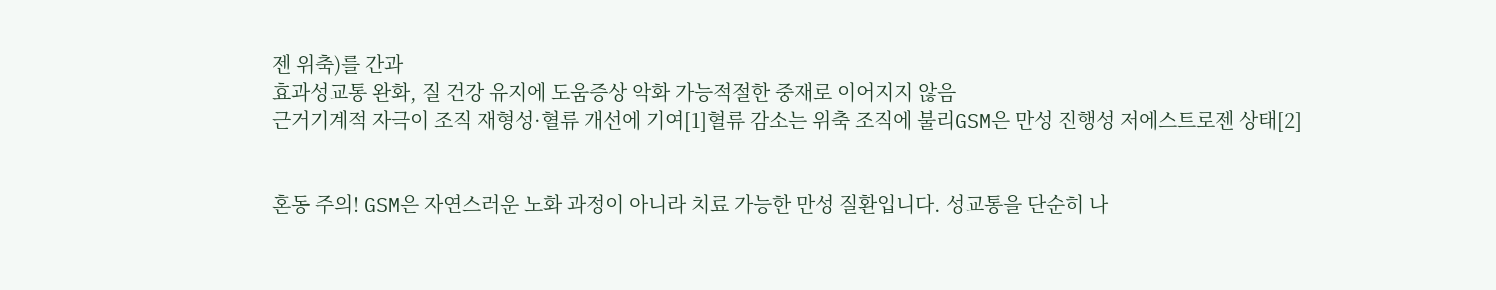젠 위축)를 간과
효과성교통 완화, 질 건강 유지에 도움증상 악화 가능적절한 중재로 이어지지 않음
근거기계적 자극이 조직 재형성·혈류 개선에 기여[1]혈류 감소는 위축 조직에 불리GSM은 만성 진행성 저에스트로젠 상태[2]


혼동 주의! GSM은 자연스러운 노화 과정이 아니라 치료 가능한 만성 질환입니다. 성교통을 단순히 나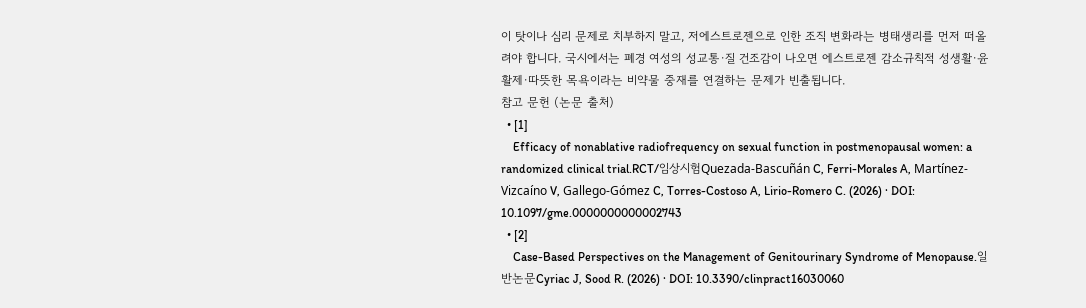이 탓이나 심리 문제로 치부하지 말고, 저에스트로젠으로 인한 조직 변화라는 병태생리를 먼저 떠올려야 합니다. 국시에서는 폐경 여성의 성교통·질 건조감이 나오면 에스트로젠 감소규칙적 성생활·윤활제·따뜻한 목욕이라는 비약물 중재를 연결하는 문제가 빈출됩니다.
참고 문헌 (논문 출처)
  • [1]
    Efficacy of nonablative radiofrequency on sexual function in postmenopausal women: a randomized clinical trial.RCT/임상시험Quezada-Bascuñán C, Ferri-Morales A, Martínez-Vizcaíno V, Gallego-Gómez C, Torres-Costoso A, Lirio-Romero C. (2026) · DOI: 10.1097/gme.0000000000002743
  • [2]
    Case-Based Perspectives on the Management of Genitourinary Syndrome of Menopause.일반논문Cyriac J, Sood R. (2026) · DOI: 10.3390/clinpract16030060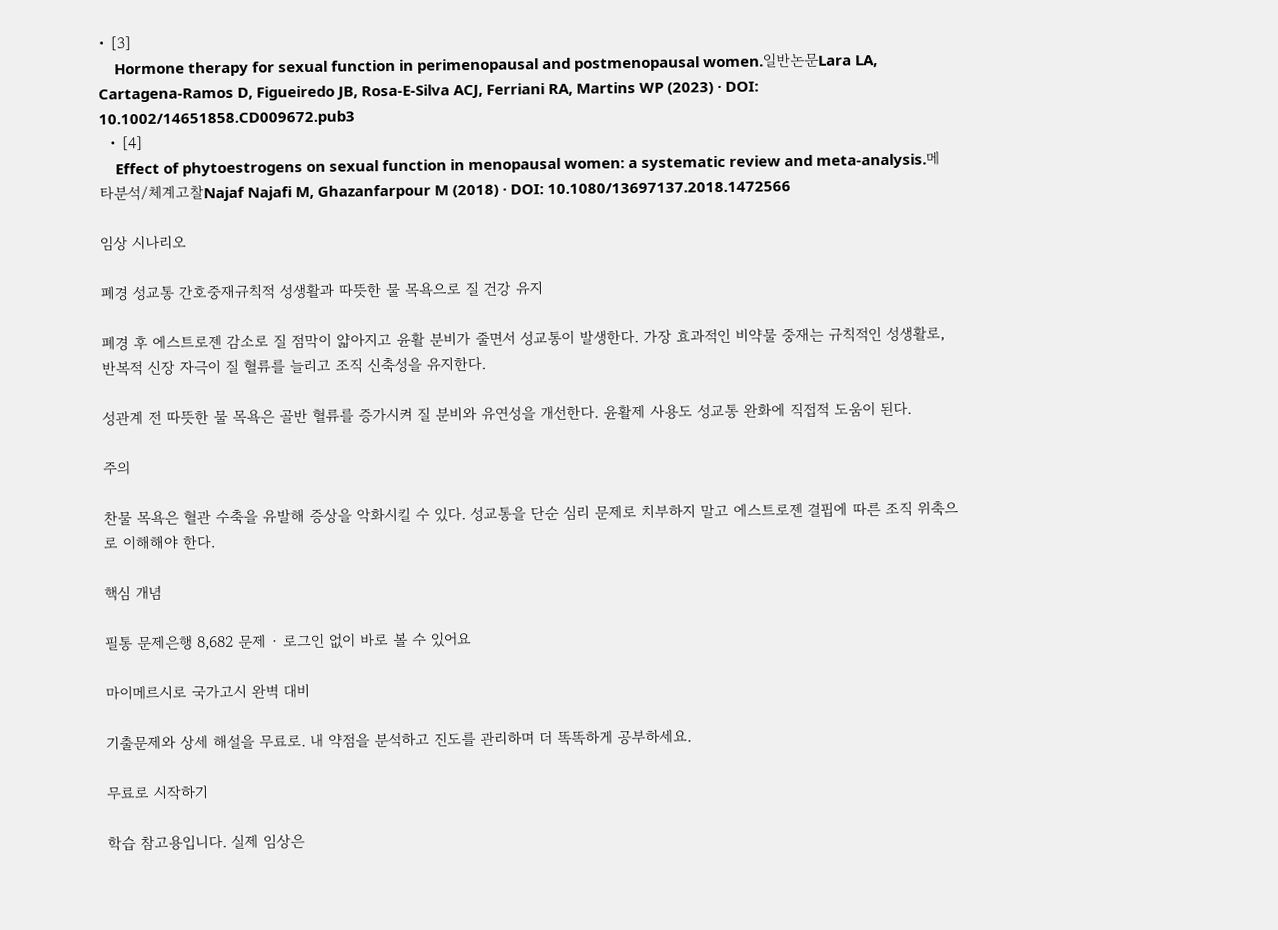• [3]
    Hormone therapy for sexual function in perimenopausal and postmenopausal women.일반논문Lara LA, Cartagena-Ramos D, Figueiredo JB, Rosa-E-Silva ACJ, Ferriani RA, Martins WP (2023) · DOI: 10.1002/14651858.CD009672.pub3
  • [4]
    Effect of phytoestrogens on sexual function in menopausal women: a systematic review and meta-analysis.메타분석/체계고찰Najaf Najafi M, Ghazanfarpour M (2018) · DOI: 10.1080/13697137.2018.1472566

임상 시나리오

폐경 성교통 간호중재규칙적 성생활과 따뜻한 물 목욕으로 질 건강 유지

폐경 후 에스트로젠 감소로 질 점막이 얇아지고 윤활 분비가 줄면서 성교통이 발생한다. 가장 효과적인 비약물 중재는 규칙적인 성생활로, 반복적 신장 자극이 질 혈류를 늘리고 조직 신축성을 유지한다.

성관계 전 따뜻한 물 목욕은 골반 혈류를 증가시켜 질 분비와 유연성을 개선한다. 윤활제 사용도 성교통 완화에 직접적 도움이 된다.

주의

찬물 목욕은 혈관 수축을 유발해 증상을 악화시킬 수 있다. 성교통을 단순 심리 문제로 치부하지 말고 에스트로젠 결핍에 따른 조직 위축으로 이해해야 한다.

핵심 개념

필통 문제은행 8,682 문제 · 로그인 없이 바로 볼 수 있어요

마이메르시로 국가고시 완벽 대비

기출문제와 상세 해설을 무료로. 내 약점을 분석하고 진도를 관리하며 더 똑똑하게 공부하세요.

무료로 시작하기

학습 참고용입니다. 실제 임상은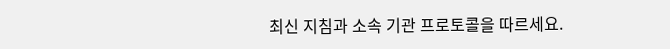최신 지침과 소속 기관 프로토콜을 따르세요.